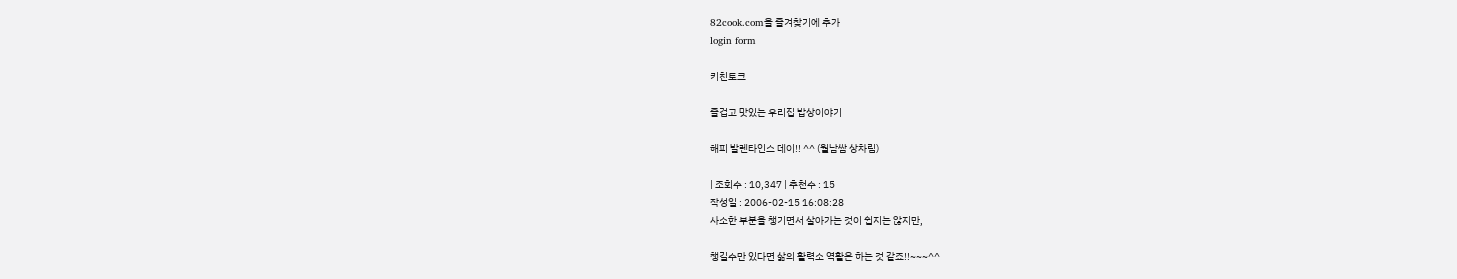82cook.com을 즐겨찾기에 추가
login form

키친토크

즐겁고 맛있는 우리집 밥상이야기

해피 발렌타인스 데이!! ^^ (월남쌈 상차림)

| 조회수 : 10,347 | 추천수 : 15
작성일 : 2006-02-15 16:08:28
사소한 부분을 챙기면서 살아가는 것이 쉽지는 않지만,

챙길수만 있다면 삶의 활력소 역활은 하는 것 같죠!!~~~^^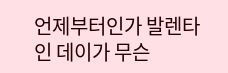언제부터인가 발렌타인 데이가 무슨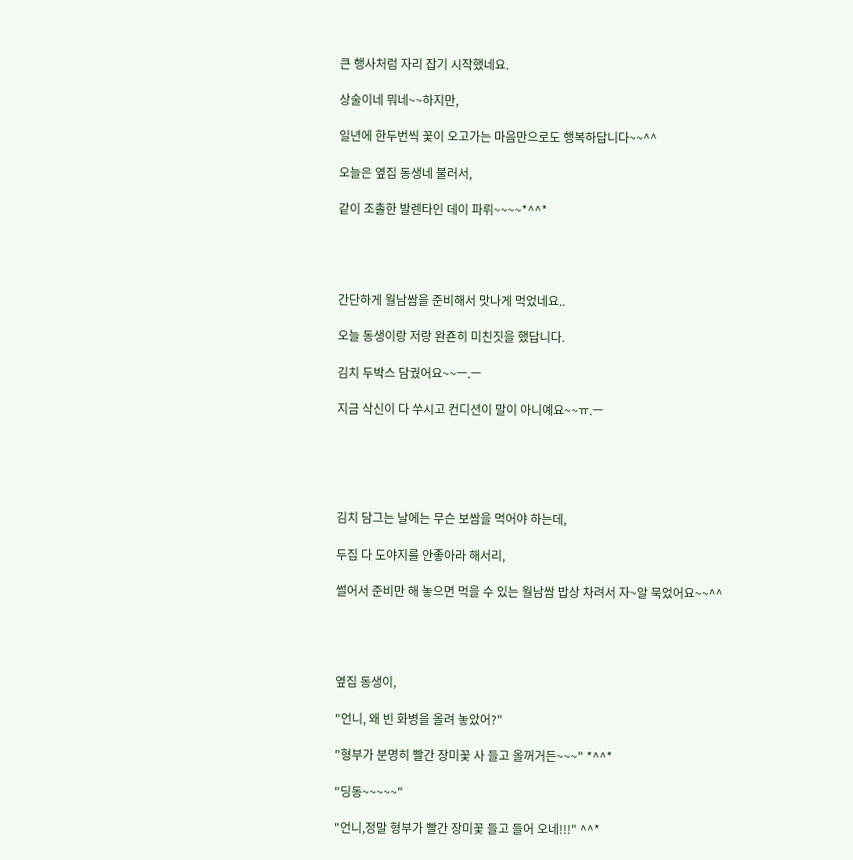큰 행사처럼 자리 잡기 시작했네요.

상술이네 뭐네~~하지만,

일년에 한두번씩 꽃이 오고가는 마음만으로도 행복하답니다~~^^

오늘은 옆집 동생네 불러서,

같이 조촐한 발렌타인 데이 파뤼~~~~*^^*




간단하게 월남쌈을 준비해서 맛나게 먹었네요..

오늘 동생이랑 저랑 완죤히 미친짓을 했답니다.

김치 두박스 담궜어요~~ㅡ.ㅡ

지금 삭신이 다 쑤시고 컨디션이 말이 아니예요~~ㅠ.ㅡ





김치 담그는 날에는 무슨 보쌈을 먹어야 하는데,

두집 다 도야지를 안좋아라 해서리,

썰어서 준비만 해 놓으면 먹을 수 있는 월남쌈 밥상 차려서 자~알 묵었어요~~^^




옆집 동생이,

"언니, 왜 빈 화병을 올려 놓았어?"

"형부가 분명히 빨간 장미꽃 사 들고 올꺼거든~~~" *^^*

"딩동~~~~~"

"언니,정말 형부가 빨간 장미꽃 들고 들어 오네!!!" ^^*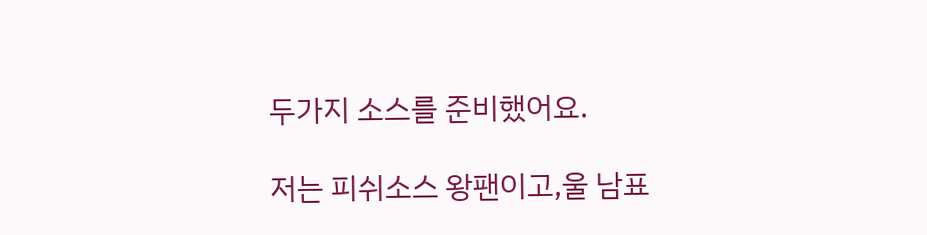두가지 소스를 준비했어요.

저는 피쉬소스 왕팬이고,울 남표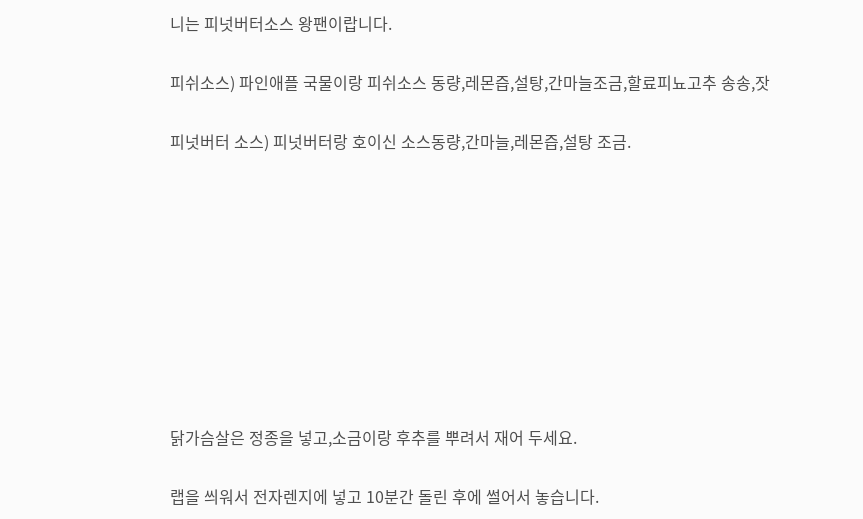니는 피넛버터소스 왕팬이랍니다.

피쉬소스) 파인애플 국물이랑 피쉬소스 동량,레몬즙,설탕,간마늘조금,할료피뇨고추 송송,잣

피넛버터 소스) 피넛버터랑 호이신 소스동량,간마늘,레몬즙,설탕 조금.









닭가슴살은 정종을 넣고,소금이랑 후추를 뿌려서 재어 두세요.

랩을 씌워서 전자렌지에 넣고 10분간 돌린 후에 썰어서 놓습니다.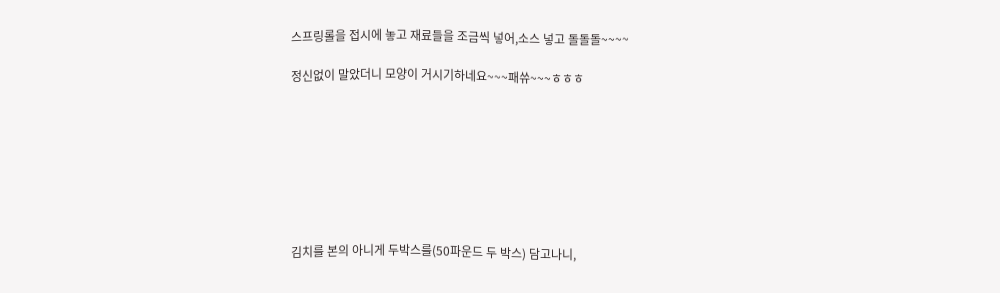스프링롤을 접시에 놓고 재료들을 조금씩 넣어,소스 넣고 돌돌돌~~~~

정신없이 말았더니 모양이 거시기하네요~~~패쓔~~~ㅎㅎㅎ








김치를 본의 아니게 두박스를(50파운드 두 박스) 담고나니,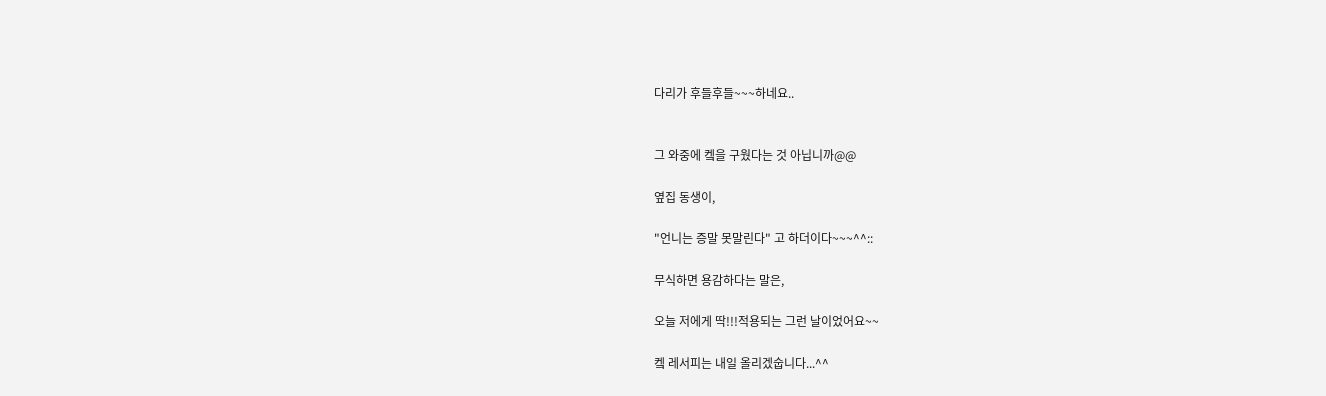다리가 후들후들~~~하네요..


그 와중에 켘을 구웠다는 것 아닙니까@@

옆집 동생이,

"언니는 증말 못말린다" 고 하더이다~~~^^::

무식하면 용감하다는 말은,

오늘 저에게 딱!!!적용되는 그런 날이었어요~~

켘 레서피는 내일 올리겠숩니다...^^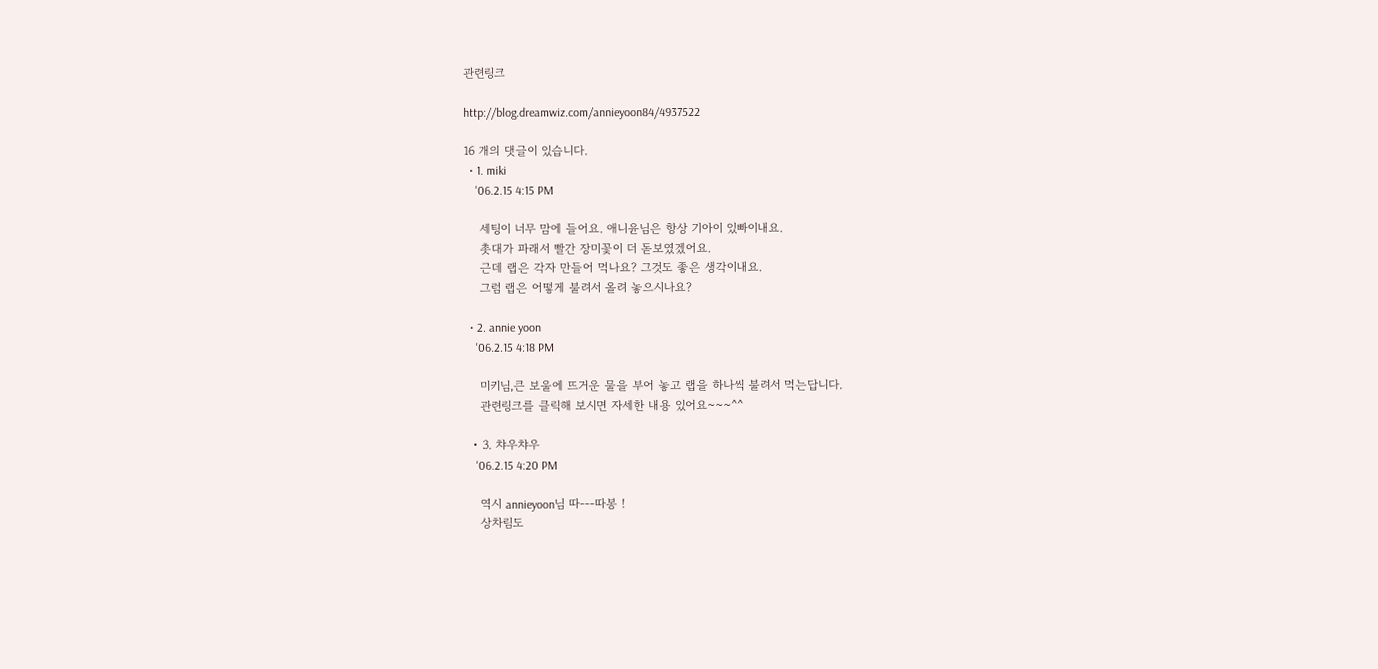관련링크

http://blog.dreamwiz.com/annieyoon84/4937522

16 개의 댓글이 있습니다.
  • 1. miki
    '06.2.15 4:15 PM

    세팅이 너무 맘에 들어요. 애니윤님은 항상 기아이 있빠이내요.
    촛대가 파래서 빨간 장미꽃이 더 돋보였겠어요.
    근데 랩은 각자 만들어 먹나요? 그것도 좋은 생각이내요.
    그럼 랩은 어떻게 불려서 올려 놓으시나요?

  • 2. annie yoon
    '06.2.15 4:18 PM

    미키님,큰 보울에 뜨거운 물을 부어 놓고 랩을 하나씩 불려서 먹는답니다.
    관련링크를 클릭해 보시면 자세한 내용 있어요~~~^^

  • 3. 챠우챠우
    '06.2.15 4:20 PM

    역시 annieyoon님 따---따봉 !
    상차림도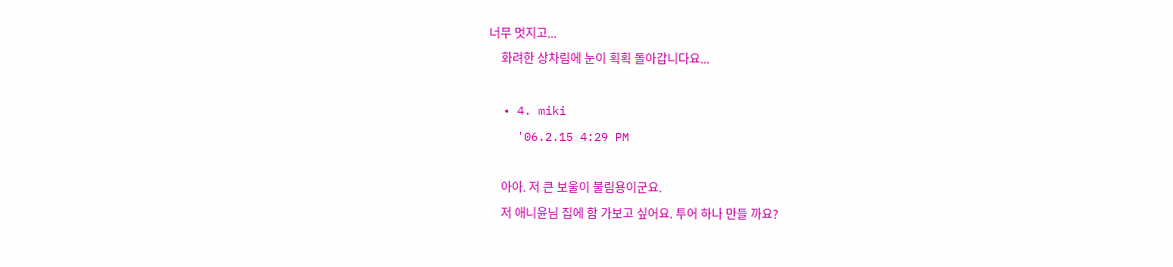너무 멋지고...
    화려한 상차림에 눈이 획획 돌아갑니다요...

  • 4. miki
    '06.2.15 4:29 PM

    아아. 저 큰 보울이 불림용이군요.
    저 애니윤님 집에 함 가보고 싶어요. 투어 하나 만들 까요?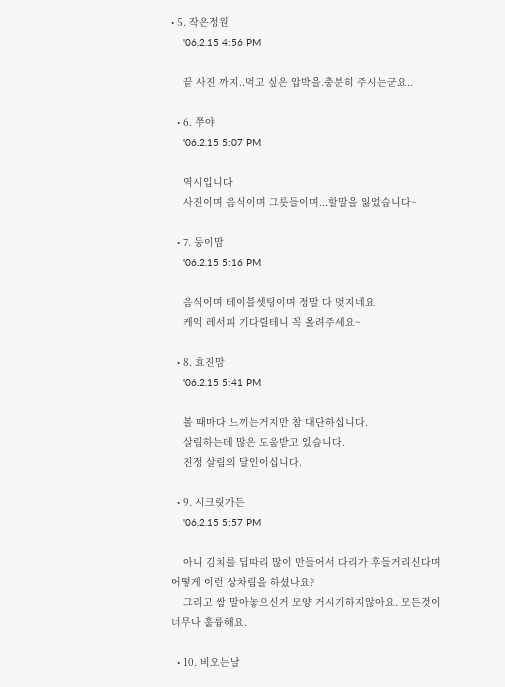• 5. 작은정원
    '06.2.15 4:56 PM

    끝 사진 까지..먹고 싶은 압박을.충분히 주시는군요..

  • 6. 쭈야
    '06.2.15 5:07 PM

    역시입니다
    사진이며 음식이며 그릇들이며...할말을 잃었습니다~

  • 7. 둥이맘
    '06.2.15 5:16 PM

    음식이며 테이블셋팅이며 정말 다 멋지네요
    케익 레서피 기다릴테니 꼭 올려주세요~

  • 8. 효진맘
    '06.2.15 5:41 PM

    볼 때마다 느끼는거지만 참 대단하십니다.
    살림하는데 많은 도움받고 있습니다.
    진정 살림의 달인이십니다.

  • 9. 시크릿가든
    '06.2.15 5:57 PM

    아니 김치를 딥따리 많이 만들어서 다리가 후들거리신다며 어떻게 이런 상차림을 하셨나요?
    그리고 쌈 말아놓으신거 모양 거시기하지않아요. 모든것이 너무나 훌륭해요.

  • 10. 비오는날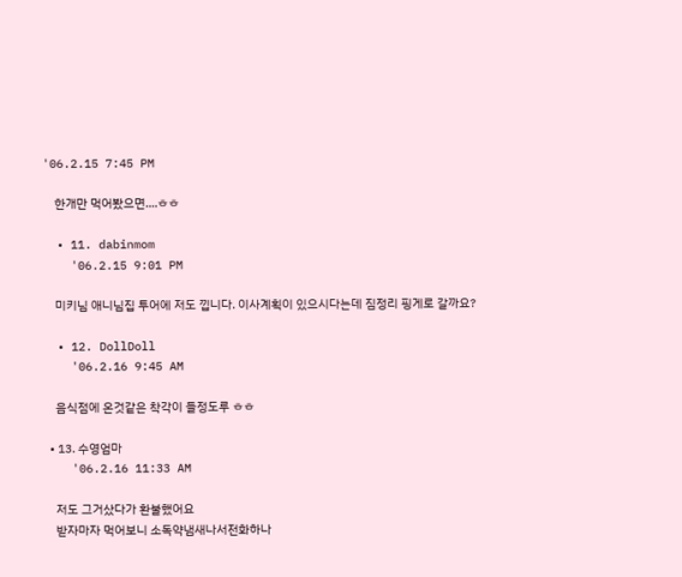'06.2.15 7:45 PM

    한개만 먹어봤으면....ㅎㅎ

  • 11. dabinmom
    '06.2.15 9:01 PM

    미키님 애니님집 투어에 저도 낍니다. 이사계획이 있으시다는데 짐정리 핑게로 갈까요?

  • 12. DollDoll
    '06.2.16 9:45 AM

    음식점에 온것같은 착각이 들정도루 ㅎㅎ

  • 13. 수영엄마
    '06.2.16 11:33 AM

    저도 그거샀다가 환불했어요
    받자마자 먹어보니 소독약냄새나서전화하나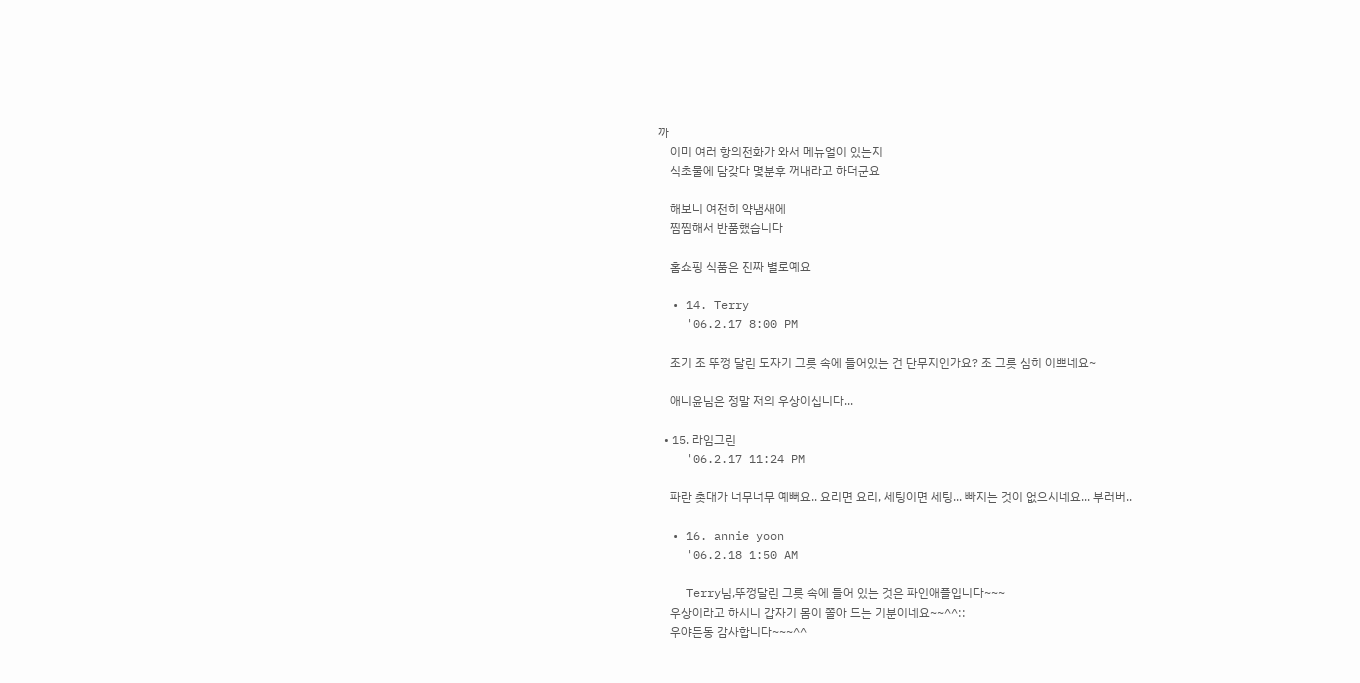까
    이미 여러 항의전화가 와서 메뉴얼이 있는지
    식초물에 담갖다 몇분후 꺼내라고 하더군요

    해보니 여전히 약냄새에
    찜찜해서 반품했습니다

    홈쇼핑 식품은 진짜 별로예요

  • 14. Terry
    '06.2.17 8:00 PM

    조기 조 뚜껑 달린 도자기 그릇 속에 들어있는 건 단무지인가요? 조 그릇 심히 이쁘네요~

    애니윤님은 정말 저의 우상이십니다...

  • 15. 라임그린
    '06.2.17 11:24 PM

    파란 촛대가 너무너무 예뻐요.. 요리면 요리, 세팅이면 세팅... 빠지는 것이 없으시네요... 부러버..

  • 16. annie yoon
    '06.2.18 1:50 AM

    Terry님,뚜껑달린 그릇 속에 들어 있는 것은 파인애플입니다~~~
    우상이라고 하시니 갑자기 몸이 쫄아 드는 기분이네요~~^^::
    우야든동 감사합니다~~~^^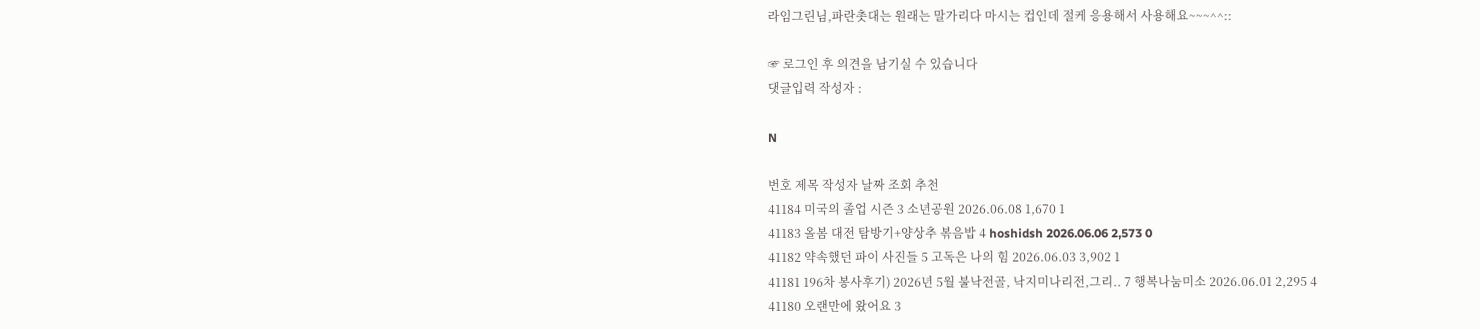라임그린님,파란촛대는 원래는 말가리다 마시는 컵인데 절케 응용해서 사용해요~~~^^::

☞ 로그인 후 의견을 남기실 수 있습니다
댓글입력 작성자 :

N

번호 제목 작성자 날짜 조회 추천
41184 미국의 졸업 시즌 3 소년공원 2026.06.08 1,670 1
41183 올봄 대전 탐방기+양상추 볶음밥 4 hoshidsh 2026.06.06 2,573 0
41182 약속했던 파이 사진들 5 고독은 나의 힘 2026.06.03 3,902 1
41181 196차 봉사후기) 2026년 5월 불낙전골, 낙지미나리전,그리.. 7 행복나눔미소 2026.06.01 2,295 4
41180 오랜만에 왔어요 3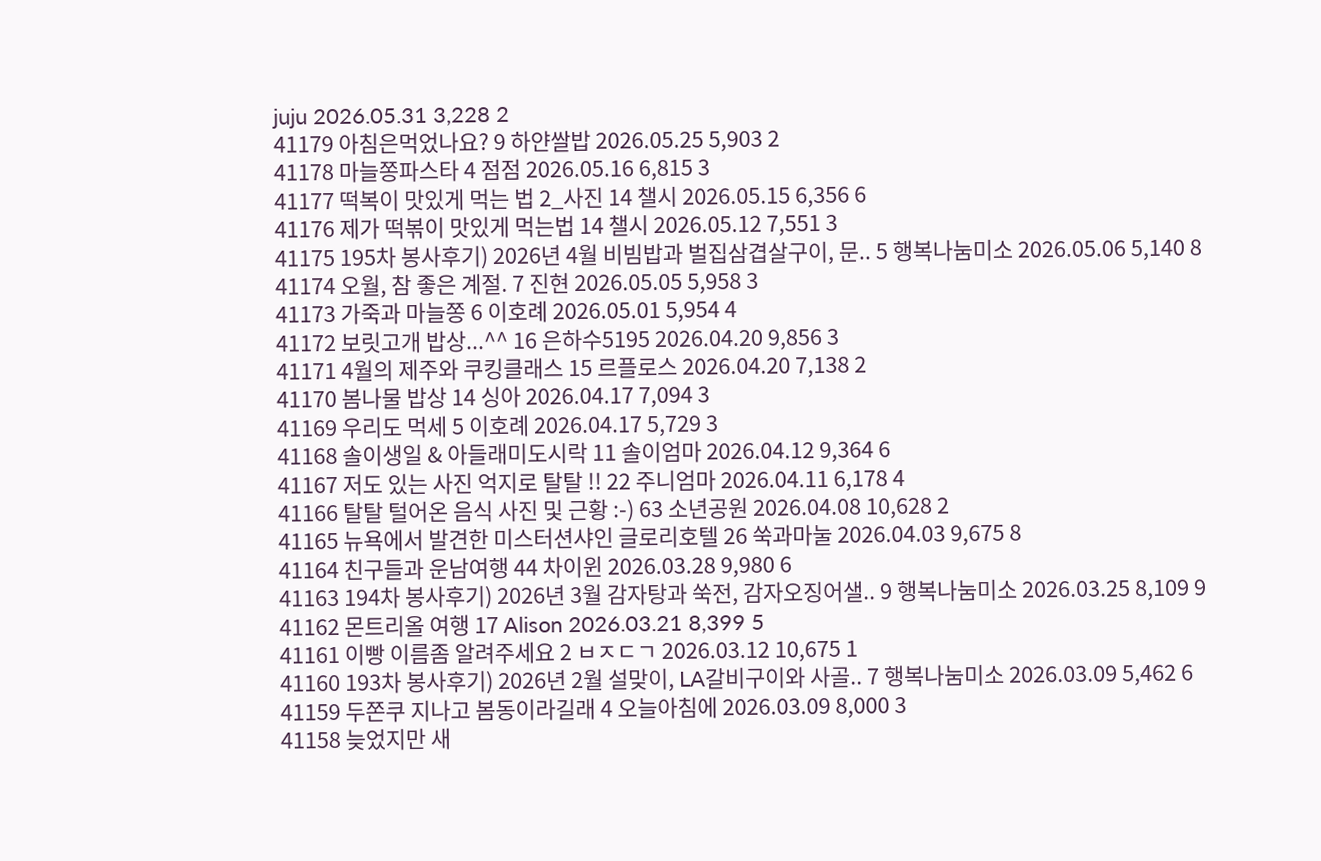juju 2026.05.31 3,228 2
41179 아침은먹었나요? 9 하얀쌀밥 2026.05.25 5,903 2
41178 마늘쫑파스타 4 점점 2026.05.16 6,815 3
41177 떡복이 맛있게 먹는 법 2_사진 14 챌시 2026.05.15 6,356 6
41176 제가 떡볶이 맛있게 먹는법 14 챌시 2026.05.12 7,551 3
41175 195차 봉사후기) 2026년 4월 비빔밥과 벌집삼겹살구이, 문.. 5 행복나눔미소 2026.05.06 5,140 8
41174 오월, 참 좋은 계절. 7 진현 2026.05.05 5,958 3
41173 가죽과 마늘쫑 6 이호례 2026.05.01 5,954 4
41172 보릿고개 밥상...^^ 16 은하수5195 2026.04.20 9,856 3
41171 4월의 제주와 쿠킹클래스 15 르플로스 2026.04.20 7,138 2
41170 봄나물 밥상 14 싱아 2026.04.17 7,094 3
41169 우리도 먹세 5 이호례 2026.04.17 5,729 3
41168 솔이생일 & 아들래미도시락 11 솔이엄마 2026.04.12 9,364 6
41167 저도 있는 사진 억지로 탈탈 !! 22 주니엄마 2026.04.11 6,178 4
41166 탈탈 털어온 음식 사진 및 근황 :-) 63 소년공원 2026.04.08 10,628 2
41165 뉴욕에서 발견한 미스터션샤인 글로리호텔 26 쑥과마눌 2026.04.03 9,675 8
41164 친구들과 운남여행 44 차이윈 2026.03.28 9,980 6
41163 194차 봉사후기) 2026년 3월 감자탕과 쑥전, 감자오징어샐.. 9 행복나눔미소 2026.03.25 8,109 9
41162 몬트리올 여행 17 Alison 2026.03.21 8,399 5
41161 이빵 이름좀 알려주세요 2 ㅂㅈㄷㄱ 2026.03.12 10,675 1
41160 193차 봉사후기) 2026년 2월 설맞이, LA갈비구이와 사골.. 7 행복나눔미소 2026.03.09 5,462 6
41159 두쫀쿠 지나고 봄동이라길래 4 오늘아침에 2026.03.09 8,000 3
41158 늦었지만 새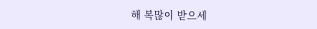해 복많이 받으세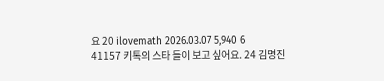요 20 ilovemath 2026.03.07 5,940 6
41157 키톡의 스타 들이 보고 싶어요. 24 김명진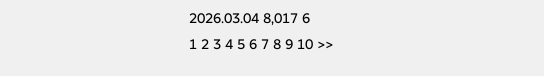2026.03.04 8,017 6
1 2 3 4 5 6 7 8 9 10 >>